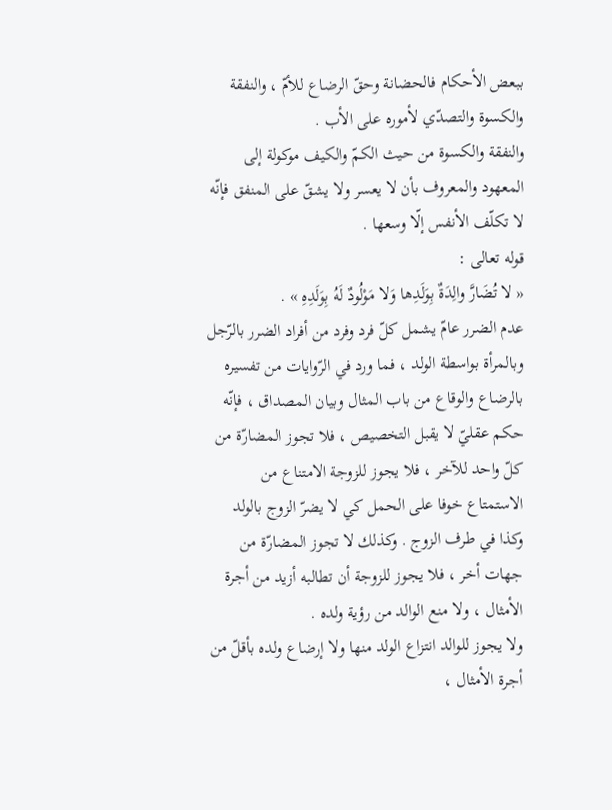ببعض الأحكام فالحضانة وحقّ الرضاع للأمّ ، والنفقة والكسوة والتصدّي لأموره على الأب .
والنفقة والكسوة من حيث الكمّ والكيف موكولة إلى المعهود والمعروف بأن لا يعسر ولا يشقّ على المنفق فإنّه لا تكلّف الأنفس إلّا وسعها .
قوله تعالى :
« لا تُضَارَّ والِدَةٌ بِوَلَدِها وَلا مَوْلُودٌ لَهُ بِوَلَدِهِ » .
عدم الضرر عامّ يشمل كلّ فرد وفرد من أفراد الضرر بالرّجل وبالمرأة بواسطة الولد ، فما ورد في الرّوايات من تفسيره بالرضاع والوقاع من باب المثال وبيان المصداق ، فإنّه حكم عقليّ لا يقبل التخصيص ، فلا تجوز المضارّة من كلّ واحد للآخر ، فلا يجوز للزوجة الامتناع من الاستمتاع خوفا على الحمل كي لا يضرّ الزوج بالولد وكذا في طرف الزوج . وكذلك لا تجوز المضارّة من جهات أخر ، فلا يجوز للزوجة أن تطالبه أزيد من أجرة الأمثال ، ولا منع الوالد من رؤية ولده .
ولا يجوز للوالد انتزاع الولد منها ولا إرضاع ولده بأقلّ من أجرة الأمثال ،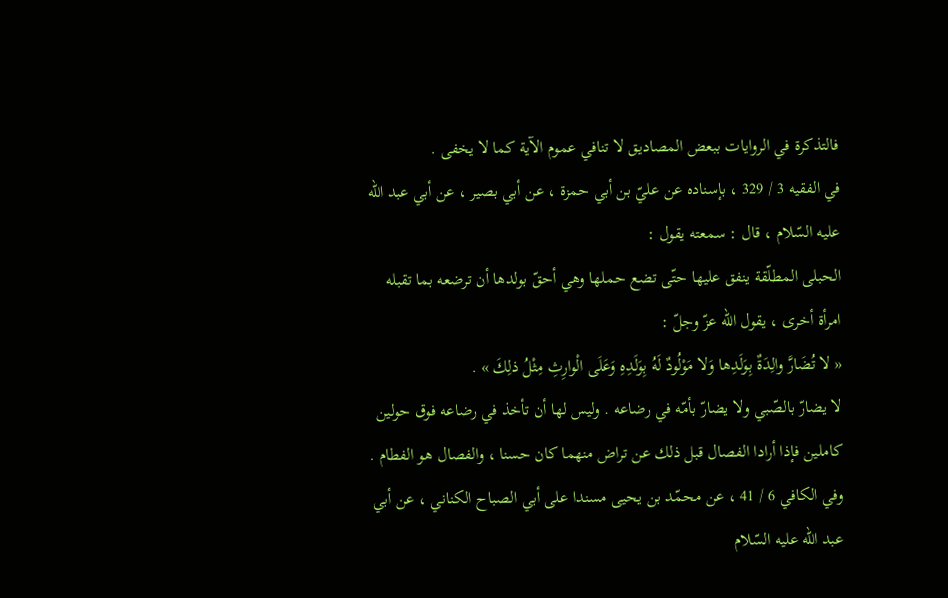فالتذكرة في الروايات ببعض المصاديق لا تنافي عموم الآية كما لا يخفى .
في الفقيه 3 / 329 ، بإسناده عن عليّ بن أبي حمزة ، عن أبي بصير ، عن أبي عبد اللّه عليه السّلام ، قال : سمعته يقول :
الحبلى المطلّقة ينفق عليها حتّى تضع حملها وهي أحقّ بولدها أن ترضعه بما تقبله امرأة أخرى ، يقول اللّه عزّ وجلّ :
« لا تُضَارَّ والِدَةٌ بِوَلَدِها وَلا مَوْلُودٌ لَهُ بِوَلَدِهِ وَعَلَى الْوارِثِ مِثْلُ ذلِكَ » .
لا يضارّ بالصّبي ولا يضارّ بأمّه في رضاعه . وليس لها أن تأخذ في رضاعه فوق حولين كاملين فإذا أرادا الفصال قبل ذلك عن تراض منهما كان حسنا ، والفصال هو الفطام .
وفي الكافي 6 / 41 ، عن محمّد بن يحيى مسندا على أبي الصباح الكناني ، عن أبي عبد اللّه عليه السّلام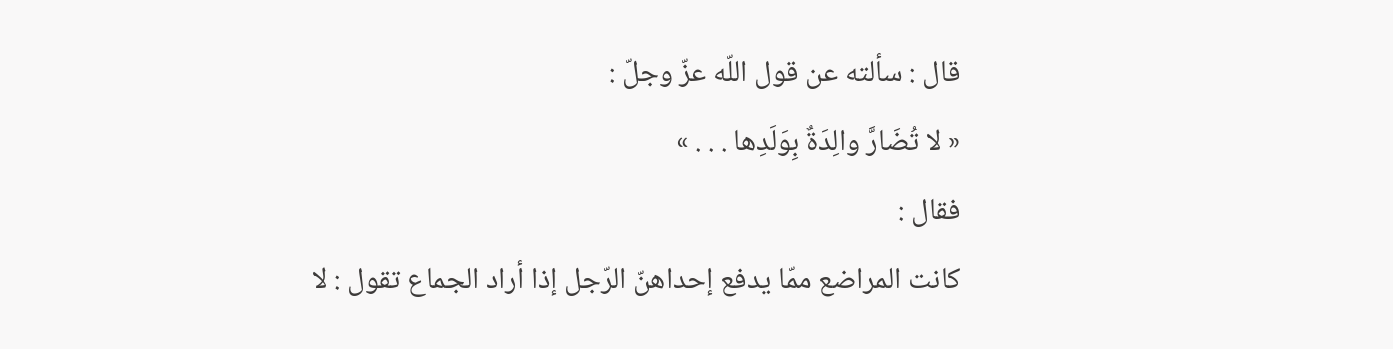قال : سألته عن قول اللّه عزّ وجلّ :
« لا تُضَارَّ والِدَةٌ بِوَلَدِها . . . »
فقال :
كانت المراضع ممّا يدفع إحداهنّ الرّجل إذا أراد الجماع تقول : لا